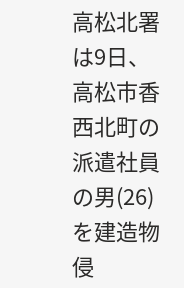高松北署は9日、高松市香西北町の派遣社員の男(26)を建造物侵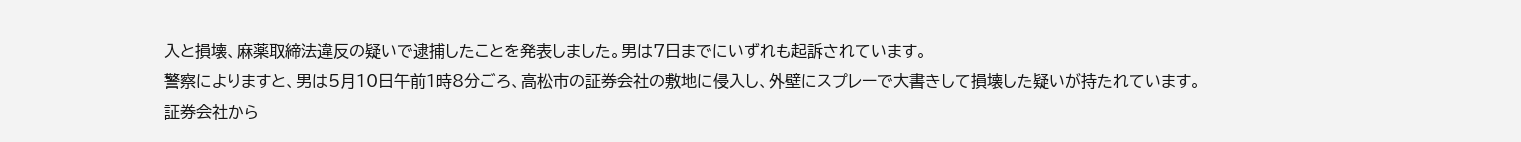入と損壊、麻薬取締法違反の疑いで逮捕したことを発表しました。男は7日までにいずれも起訴されています。
警察によりますと、男は5月10日午前1時8分ごろ、高松市の証券会社の敷地に侵入し、外壁にスプレーで大書きして損壊した疑いが持たれています。
証券会社から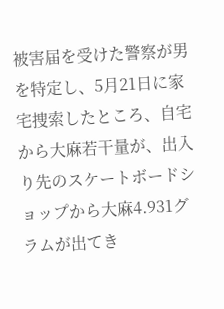被害届を受けた警察が男を特定し、5月21日に家宅捜索したところ、自宅から大麻若干量が、出入り先のスケートボードショップから大麻4.931グラムが出てき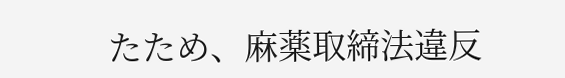たため、麻薬取締法違反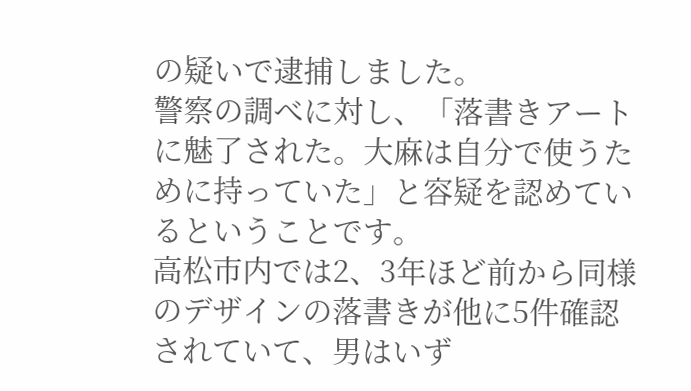の疑いで逮捕しました。
警察の調べに対し、「落書きアートに魅了された。大麻は自分で使うために持っていた」と容疑を認めているということです。
高松市内では2、3年ほど前から同様のデザインの落書きが他に5件確認されていて、男はいず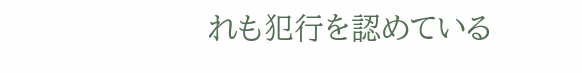れも犯行を認めている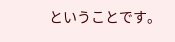ということです。